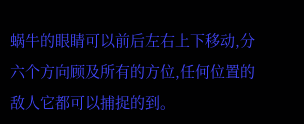蜗牛的眼睛可以前后左右上下移动,分六个方向顾及所有的方位,任何位置的敌人它都可以捕捉的到。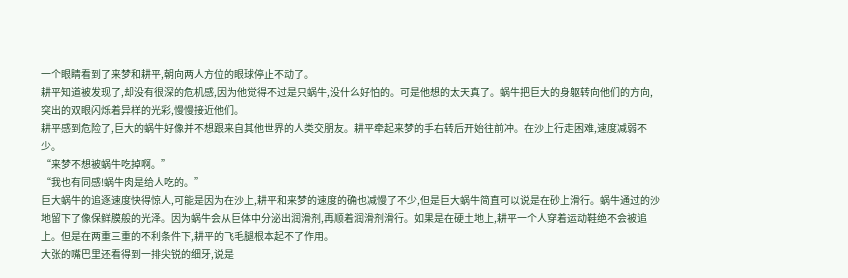一个眼睛看到了来梦和耕平,朝向两人方位的眼球停止不动了。
耕平知道被发现了,却没有很深的危机感,因为他觉得不过是只蜗牛,没什么好怕的。可是他想的太天真了。蜗牛把巨大的身躯转向他们的方向,突出的双眼闪烁着异样的光彩,慢慢接近他们。
耕平感到危险了,巨大的蜗牛好像并不想跟来自其他世界的人类交朋友。耕平牵起来梦的手右转后开始往前冲。在沙上行走困难,速度减弱不少。
“来梦不想被蜗牛吃掉啊。”
“我也有同感!蜗牛肉是给人吃的。”
巨大蜗牛的追逐速度快得惊人,可能是因为在沙上,耕平和来梦的速度的确也减慢了不少,但是巨大蜗牛简直可以说是在砂上滑行。蜗牛通过的沙地留下了像保鲜膜般的光泽。因为蜗牛会从巨体中分泌出润滑剂,再顺着润滑剂滑行。如果是在硬土地上,耕平一个人穿着运动鞋绝不会被追上。但是在两重三重的不利条件下,耕平的飞毛腿根本起不了作用。
大张的嘴巴里还看得到一排尖锐的细牙,说是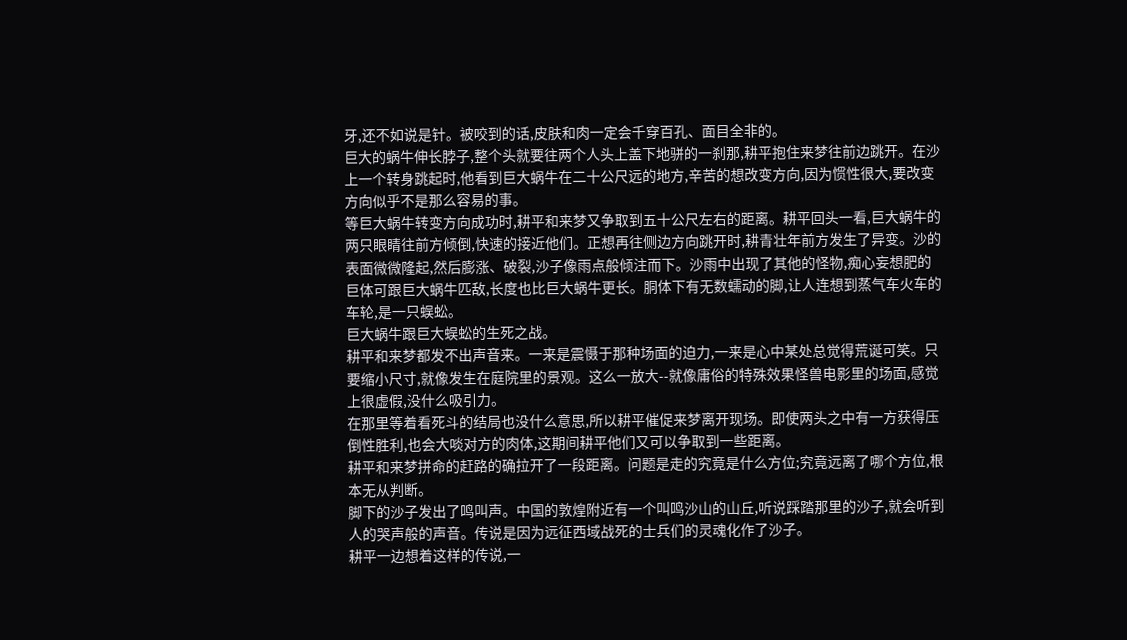牙,还不如说是针。被咬到的话,皮肤和肉一定会千穿百孔、面目全非的。
巨大的蜗牛伸长脖子,整个头就要往两个人头上盖下地骈的一刹那,耕平抱住来梦往前边跳开。在沙上一个转身跳起时,他看到巨大蜗牛在二十公尺远的地方,辛苦的想改变方向,因为惯性很大,要改变方向似乎不是那么容易的事。
等巨大蜗牛转变方向成功时,耕平和来梦又争取到五十公尺左右的距离。耕平回头一看,巨大蜗牛的两只眼睛往前方倾倒,快速的接近他们。正想再往侧边方向跳开时,耕青壮年前方发生了异变。沙的表面微微隆起,然后膨涨、破裂,沙子像雨点般倾注而下。沙雨中出现了其他的怪物,痴心妄想肥的巨体可跟巨大蜗牛匹敌,长度也比巨大蜗牛更长。胴体下有无数蠕动的脚,让人连想到蒸气车火车的车轮,是一只蜈蚣。
巨大蜗牛跟巨大蜈蚣的生死之战。
耕平和来梦都发不出声音来。一来是震慑于那种场面的迫力,一来是心中某处总觉得荒诞可笑。只要缩小尺寸,就像发生在庭院里的景观。这么一放大--就像庸俗的特殊效果怪兽电影里的场面,感觉上很虚假,没什么吸引力。
在那里等着看死斗的结局也没什么意思,所以耕平催促来梦离开现场。即使两头之中有一方获得压倒性胜利,也会大啖对方的肉体,这期间耕平他们又可以争取到一些距离。
耕平和来梦拼命的赶路的确拉开了一段距离。问题是走的究竟是什么方位;究竟远离了哪个方位,根本无从判断。
脚下的沙子发出了鸣叫声。中国的敦煌附近有一个叫鸣沙山的山丘,听说踩踏那里的沙子,就会听到人的哭声般的声音。传说是因为远征西域战死的士兵们的灵魂化作了沙子。
耕平一边想着这样的传说,一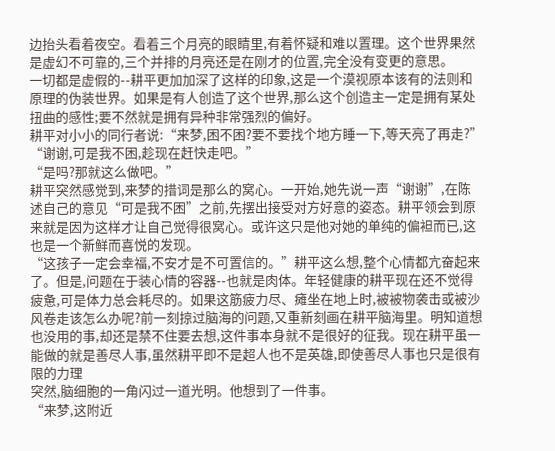边抬头看着夜空。看着三个月亮的眼睛里,有着怀疑和难以置理。这个世界果然是虚幻不可靠的,三个并排的月亮还是在刚才的位置,完全没有变更的意思。
一切都是虚假的--耕平更加加深了这样的印象,这是一个漠视原本该有的法则和原理的伪装世界。如果是有人创造了这个世界,那么这个创造主一定是拥有某处扭曲的感性;要不然就是拥有异种非常强烈的偏好。
耕平对小小的同行者说:“来梦,困不困?要不要找个地方睡一下,等天亮了再走?”
“谢谢,可是我不困,趁现在赶快走吧。”
“是吗?那就这么做吧。”
耕平突然感觉到,来梦的措词是那么的窝心。一开始,她先说一声“谢谢”,在陈述自己的意见“可是我不困”之前,先摆出接受对方好意的姿态。耕平领会到原来就是因为这样才让自己觉得很窝心。或许这只是他对她的单纯的偏袒而已,这也是一个新鲜而喜悦的发现。
“这孩子一定会幸福,不安才是不可置信的。”耕平这么想,整个心情都亢奋起来了。但是,问题在于装心情的容器--也就是肉体。年轻健康的耕平现在还不觉得疲惫,可是体力总会耗尽的。如果这筋疲力尽、瘫坐在地上时,被被物袭击或被沙风卷走该怎么办呢?前一刻掠过脑海的问题,又重新刻画在耕平脑海里。明知道想也没用的事,却还是禁不住要去想,这件事本身就不是很好的征我。现在耕平虽一能做的就是善尽人事,虽然耕平即不是超人也不是英雄,即使善尽人事也只是很有限的力理
突然,脑细胞的一角闪过一道光明。他想到了一件事。
“来梦,这附近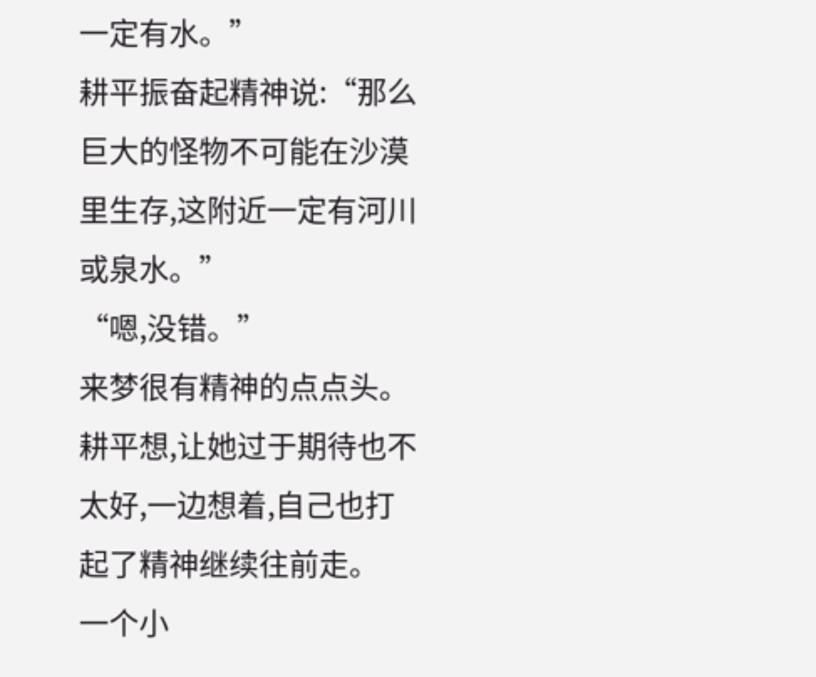一定有水。”
耕平振奋起精神说:“那么巨大的怪物不可能在沙漠里生存,这附近一定有河川或泉水。”
“嗯,没错。”
来梦很有精神的点点头。耕平想,让她过于期待也不太好,一边想着,自己也打起了精神继续往前走。
一个小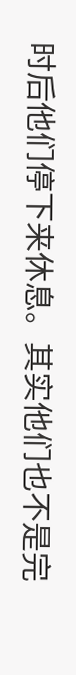时后他们停下来休息。其实他们也不是完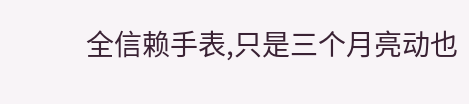全信赖手表,只是三个月亮动也